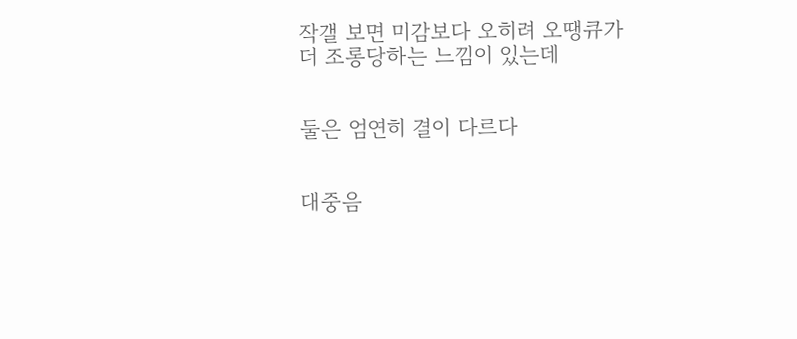작갤 보면 미감보다 오히려 오땡큐가 더 조롱당하는 느낌이 있는데


둘은 엄연히 결이 다르다


대중음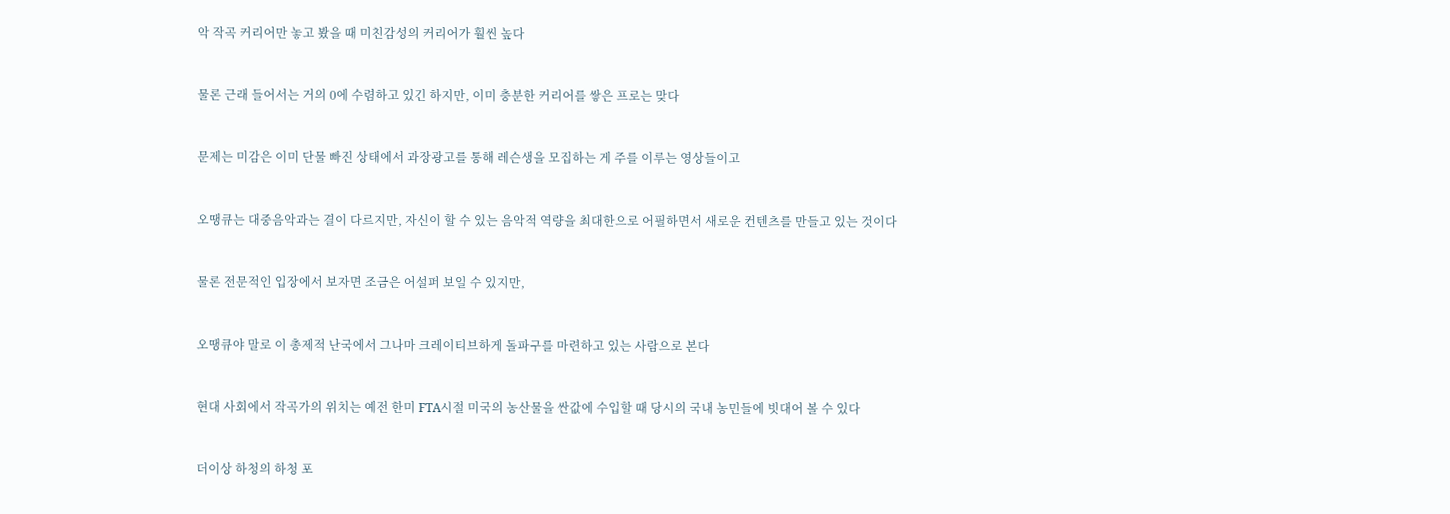악 작곡 커리어만 놓고 봤을 때 미친감성의 커리어가 훨씬 높다


물론 근래 들어서는 거의 0에 수렴하고 있긴 하지만, 이미 충분한 커리어를 쌓은 프로는 맞다


문제는 미감은 이미 단물 빠진 상태에서 과장광고를 통해 레슨생을 모집하는 게 주를 이루는 영상들이고


오땡큐는 대중음악과는 결이 다르지만, 자신이 할 수 있는 음악적 역량을 최대한으로 어필하면서 새로운 컨텐츠를 만들고 있는 것이다


물론 전문적인 입장에서 보자면 조금은 어설퍼 보일 수 있지만,


오땡큐야 말로 이 총제적 난국에서 그나마 크레이티브하게 돌파구를 마련하고 있는 사람으로 본다


현대 사회에서 작곡가의 위치는 예전 한미 FTA시절 미국의 농산물을 싼값에 수입할 때 당시의 국내 농민들에 빗대어 볼 수 있다


더이상 하청의 하청 포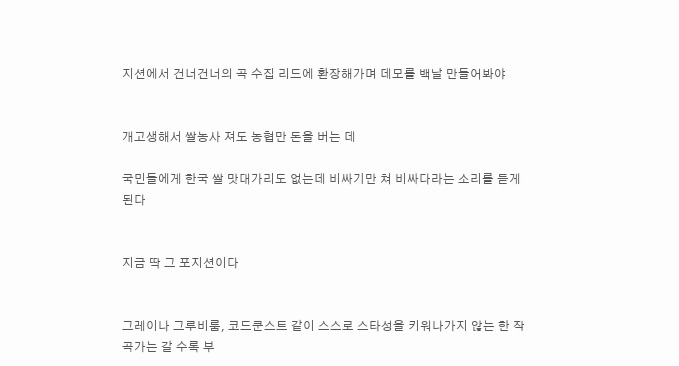지션에서 건너건너의 곡 수집 리드에 환장해가며 데모를 백날 만들어봐야


개고생해서 쌀농사 져도 농협만 돈을 버는 데

국민들에게 한국 쌀 맛대가리도 없는데 비싸기만 쳐 비싸다라는 소리를 듣게 된다


지금 딱 그 포지션이다


그레이나 그루비룸, 코드쿤스트 같이 스스로 스타성을 키워나가지 않는 한 작곡가는 갈 수록 부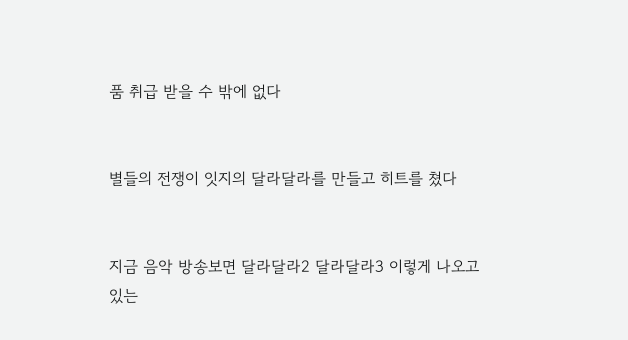품 취급 받을 수 밖에 없다


별들의 전쟁이 잇지의 달라달라를 만들고 히트를 쳤다


지금 음악 방송보면 달라달라2 달라달라3 이렇게 나오고 있는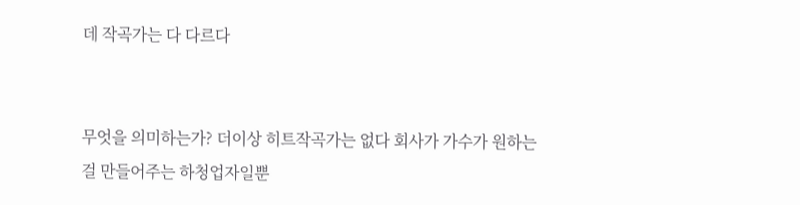데 작곡가는 다 다르다


무엇을 의미하는가? 더이상 히트작곡가는 없다 회사가 가수가 원하는 걸 만들어주는 하청업자일뿐